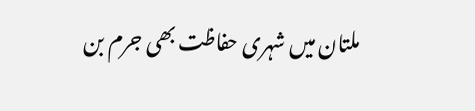ملتان میں شہری حفاظت بھی جرم بن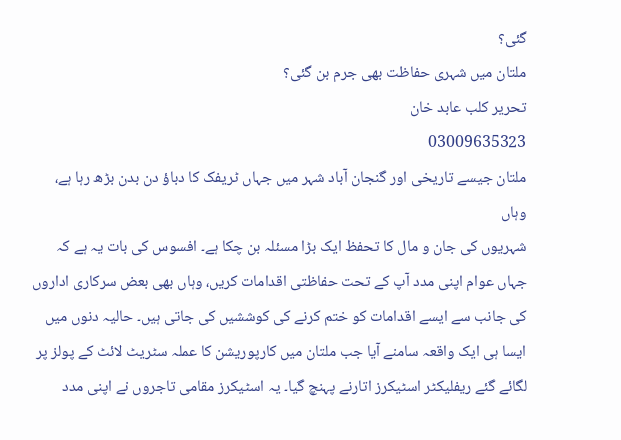گئی؟
ملتان میں شہری حفاظت بھی جرم بن گئی؟
تحریر کلب عابد خان
03009635323
ملتان جیسے تاریخی اور گنجان آباد شہر میں جہاں ٹریفک کا دباؤ دن بدن بڑھ رہا ہے، وہاں
شہریوں کی جان و مال کا تحفظ ایک بڑا مسئلہ بن چکا ہے۔ افسوس کی بات یہ ہے کہ جہاں عوام اپنی مدد آپ کے تحت حفاظتی اقدامات کریں، وہاں بھی بعض سرکاری اداروں کی جانب سے ایسے اقدامات کو ختم کرنے کی کوششیں کی جاتی ہیں۔ حالیہ دنوں میں ایسا ہی ایک واقعہ سامنے آیا جب ملتان میں کارپوریشن کا عملہ سٹریٹ لائٹ کے پولز پر لگائے گئے ریفلیکٹر اسٹیکرز اتارنے پہنچ گیا۔ یہ اسٹیکرز مقامی تاجروں نے اپنی مدد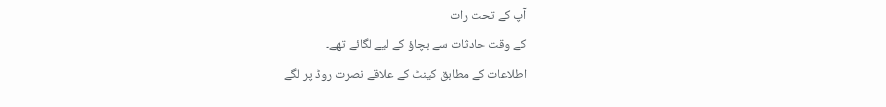آپ کے تحت رات
کے وقت حادثات سے بچاؤ کے لیے لگائے تھے۔
اطلاعات کے مطابق کینٹ کے علاقے نصرت روڈ پر لگے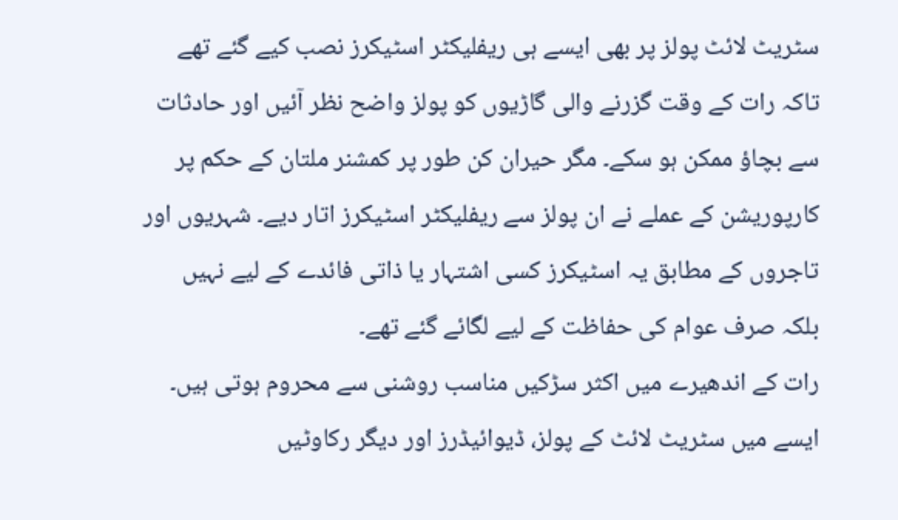سٹریٹ لائٹ پولز پر بھی ایسے ہی ریفلیکٹر اسٹیکرز نصب کیے گئے تھے تاکہ رات کے وقت گزرنے والی گاڑیوں کو پولز واضح نظر آئیں اور حادثات سے بچاؤ ممکن ہو سکے۔ مگر حیران کن طور پر کمشنر ملتان کے حکم پر کارپوریشن کے عملے نے ان پولز سے ریفلیکٹر اسٹیکرز اتار دیے۔ شہریوں اور تاجروں کے مطابق یہ اسٹیکرز کسی اشتہار یا ذاتی فائدے کے لیے نہیں بلکہ صرف عوام کی حفاظت کے لیے لگائے گئے تھے۔
رات کے اندھیرے میں اکثر سڑکیں مناسب روشنی سے محروم ہوتی ہیں۔ ایسے میں سٹریٹ لائٹ کے پولز، ڈیوائیڈرز اور دیگر رکاوٹیں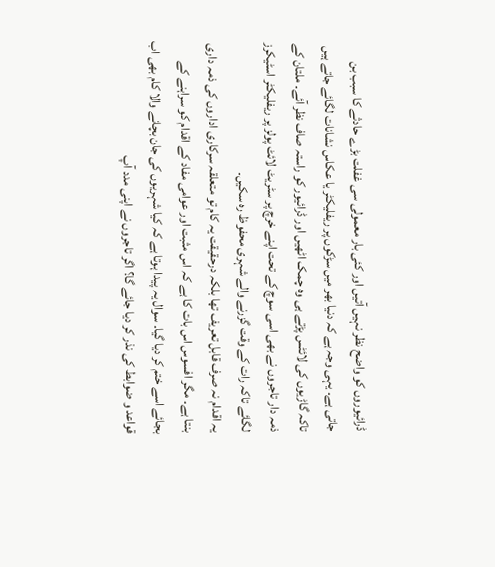ڈرائیوروں کو واضح نظر نہیں آتیں اور کئی بار معمولی سی غفلت بڑے حادثے کا سبب بن جاتی ہے۔ یہی وجہ ہے کہ دنیا بھر میں سڑکوں پر ریفلیکٹر یا عکاس نشانات لگائے جاتے ہیں تاکہ گاڑیوں کی لائٹس پڑتے ہی وہ چمک اٹھیں اور ڈرائیور کو راستہ صاف نظر آئے۔ ملتان کے ذمہ دار تاجروں نے بھی اسی سوچ کے تحت اپنے خرچ پر سٹریٹ لائٹ پولز پر ریفلیکٹر اسٹیکرز لگائے تاکہ رات کے وقت گزرنے والے شہری محفوظ رہ سکیں۔
یہ اقدام نہ صرف قابل تعریف تھا بلکہ درحقیقت یہ کام تو متعلقہ سرکاری اداروں کی ذمہ داری بنتا ہے۔ مگر افسوس اس بات کا ہے کہ اس مثبت اور عوامی مفاد کے اقدام کو سراہنے کے بجائے اسے ختم کر دیا گیا۔ سوال یہ پیدا ہوتا ہے کہ کیا شہریوں کی جان بچانے والا کام بھی اب قواعد و ضوابط کی نذر کر دیا جائے گا؟ اگر تاجروں نے اپنی مدد آپ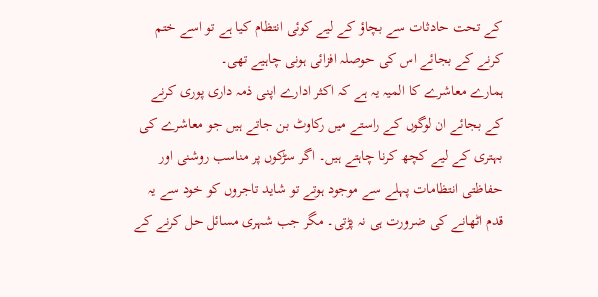کے تحت حادثات سے بچاؤ کے لیے کوئی انتظام کیا ہے تو اسے ختم کرنے کے بجائے اس کی حوصلہ افزائی ہونی چاہیے تھی۔
ہمارے معاشرے کا المیہ یہ ہے کہ اکثر ادارے اپنی ذمہ داری پوری کرنے کے بجائے ان لوگوں کے راستے میں رکاوٹ بن جاتے ہیں جو معاشرے کی بہتری کے لیے کچھ کرنا چاہتے ہیں۔ اگر سڑکوں پر مناسب روشنی اور حفاظتی انتظامات پہلے سے موجود ہوتے تو شاید تاجروں کو خود سے یہ قدم اٹھانے کی ضرورت ہی نہ پڑتی۔ مگر جب شہری مسائل حل کرنے کے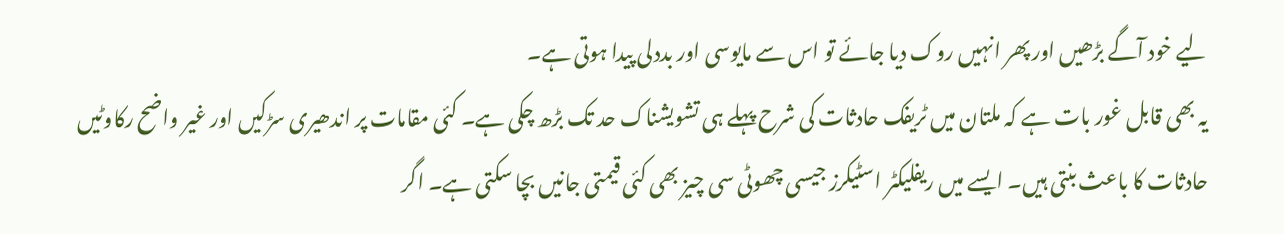لیے خود آگے بڑھیں اور پھر انہیں روک دیا جائے تو اس سے مایوسی اور بددلی پیدا ہوتی ہے۔
یہ بھی قابل غور بات ہے کہ ملتان میں ٹریفک حادثات کی شرح پہلے ہی تشویشناک حد تک بڑھ چکی ہے۔ کئی مقامات پر اندھیری سڑکیں اور غیر واضح رکاوٹیں حادثات کا باعث بنتی ہیں۔ ایسے میں ریفلیکٹر اسٹیکرز جیسی چھوٹی سی چیز بھی کئی قیمتی جانیں بچا سکتی ہے۔ اگر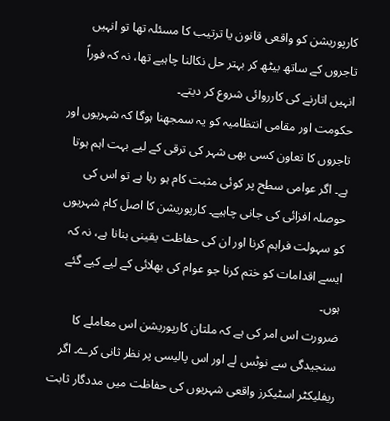کارپوریشن کو واقعی قانون یا ترتیب کا مسئلہ تھا تو انہیں تاجروں کے ساتھ بیٹھ کر بہتر حل نکالنا چاہیے تھا، نہ کہ فوراً انہیں اتارنے کی کارروائی شروع کر دیتے۔
حکومت اور مقامی انتظامیہ کو یہ سمجھنا ہوگا کہ شہریوں اور تاجروں کا تعاون کسی بھی شہر کی ترقی کے لیے بہت اہم ہوتا ہے۔ اگر عوامی سطح پر کوئی مثبت کام ہو رہا ہے تو اس کی حوصلہ افزائی کی جانی چاہیے۔ کارپوریشن کا اصل کام شہریوں کو سہولت فراہم کرنا اور ان کی حفاظت یقینی بنانا ہے، نہ کہ ایسے اقدامات کو ختم کرنا جو عوام کی بھلائی کے لیے کیے گئے ہوں۔
ضرورت اس امر کی ہے کہ ملتان کارپوریشن اس معاملے کا سنجیدگی سے نوٹس لے اور اس پالیسی پر نظر ثانی کرے۔ اگر ریفلیکٹر اسٹیکرز واقعی شہریوں کی حفاظت میں مددگار ثابت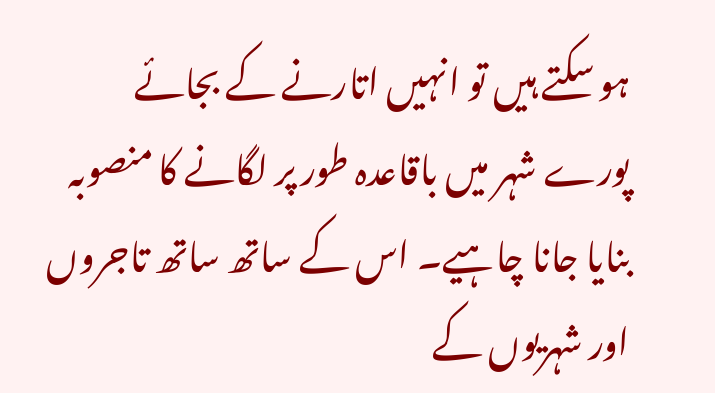ہو سکتے ہیں تو انہیں اتارنے کے بجائے پورے شہر میں باقاعدہ طور پر لگانے کا منصوبہ بنایا جانا چاہیے۔ اس کے ساتھ ساتھ تاجروں اور شہریوں کے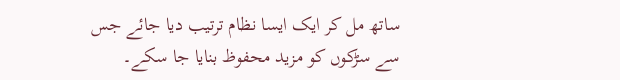ساتھ مل کر ایک ایسا نظام ترتیب دیا جائے جس سے سڑکوں کو مزید محفوظ بنایا جا سکے۔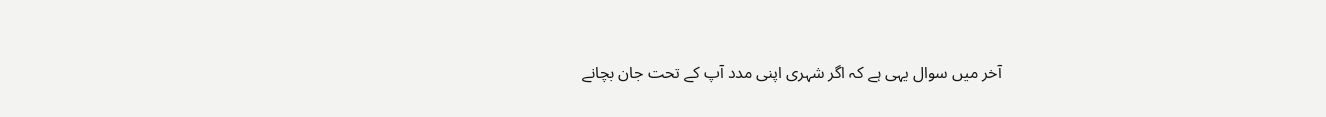آخر میں سوال یہی ہے کہ اگر شہری اپنی مدد آپ کے تحت جان بچانے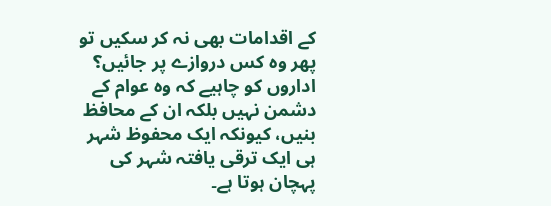کے اقدامات بھی نہ کر سکیں تو پھر وہ کس دروازے پر جائیں؟ اداروں کو چاہیے کہ وہ عوام کے دشمن نہیں بلکہ ان کے محافظ بنیں، کیونکہ ایک محفوظ شہر ہی ایک ترقی یافتہ شہر کی پہچان ہوتا ہے۔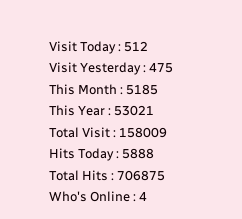Visit Today : 512
Visit Yesterday : 475
This Month : 5185
This Year : 53021
Total Visit : 158009
Hits Today : 5888
Total Hits : 706875
Who's Online : 4